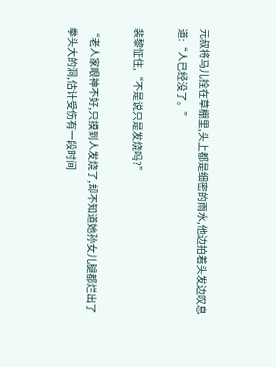元叔将马儿拴在草棚里,头上都是细密的雨水,他边拍着头发边叹息道:“人已经没了。”

裴黎怔住,“不是说只是发烧吗?”

“老人家眼神不好,只摸到人发烧了,却不知道她孙女儿腿都烂出了拳头大的洞,估计受伤有一段时间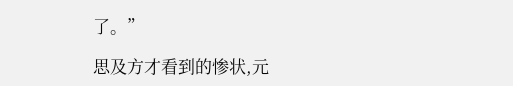了。”

思及方才看到的惨状,元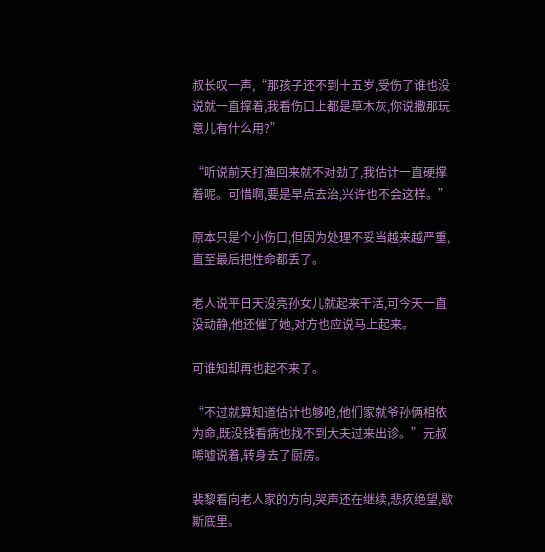叔长叹一声,“那孩子还不到十五岁,受伤了谁也没说就一直撑着,我看伤口上都是草木灰,你说撒那玩意儿有什么用?”

“听说前天打渔回来就不对劲了,我估计一直硬撑着呢。可惜啊,要是早点去治,兴许也不会这样。”

原本只是个小伤口,但因为处理不妥当越来越严重,直至最后把性命都丢了。

老人说平日天没亮孙女儿就起来干活,可今天一直没动静,他还催了她,对方也应说马上起来。

可谁知却再也起不来了。

“不过就算知道估计也够呛,他们家就爷孙俩相依为命,既没钱看病也找不到大夫过来出诊。”元叔唏嘘说着,转身去了厨房。

裴黎看向老人家的方向,哭声还在继续,悲疚绝望,歇斯底里。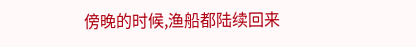傍晚的时候,渔船都陆续回来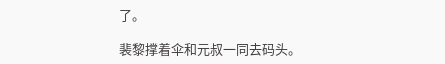了。

裴黎撑着伞和元叔一同去码头。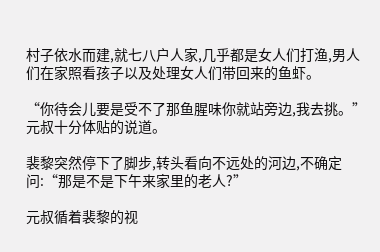村子依水而建,就七八户人家,几乎都是女人们打渔,男人们在家照看孩子以及处理女人们带回来的鱼虾。

“你待会儿要是受不了那鱼腥味你就站旁边,我去挑。”元叔十分体贴的说道。

裴黎突然停下了脚步,转头看向不远处的河边,不确定问:“那是不是下午来家里的老人?”

元叔循着裴黎的视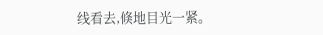线看去,倏地目光一紧。